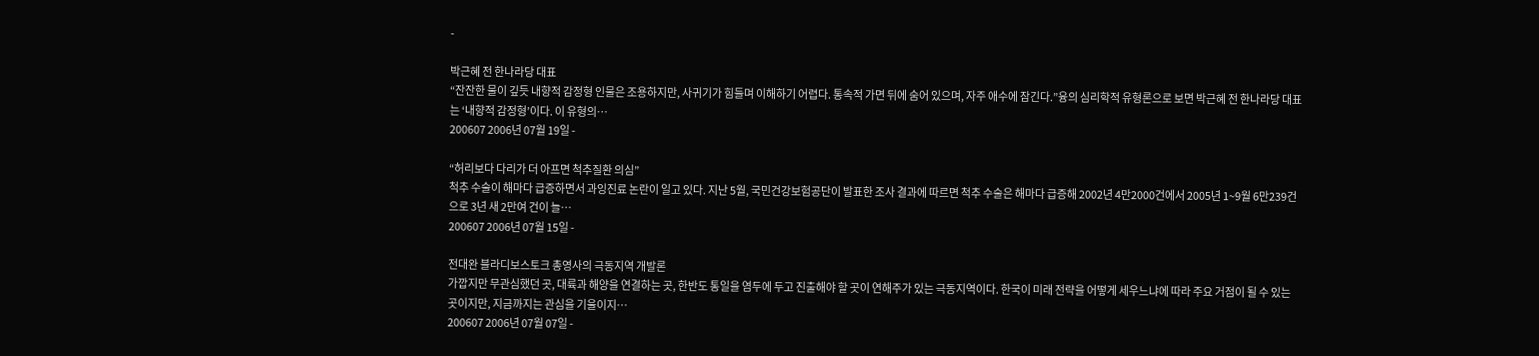-

박근혜 전 한나라당 대표
“잔잔한 물이 깊듯 내향적 감정형 인물은 조용하지만, 사귀기가 힘들며 이해하기 어렵다. 통속적 가면 뒤에 숨어 있으며, 자주 애수에 잠긴다.”융의 심리학적 유형론으로 보면 박근혜 전 한나라당 대표는 ‘내향적 감정형’이다. 이 유형의…
200607 2006년 07월 19일 -

“허리보다 다리가 더 아프면 척추질환 의심”
척추 수술이 해마다 급증하면서 과잉진료 논란이 일고 있다. 지난 5월, 국민건강보험공단이 발표한 조사 결과에 따르면 척추 수술은 해마다 급증해 2002년 4만2000건에서 2005년 1~9월 6만239건으로 3년 새 2만여 건이 늘…
200607 2006년 07월 15일 -

전대완 블라디보스토크 총영사의 극동지역 개발론
가깝지만 무관심했던 곳, 대륙과 해양을 연결하는 곳, 한반도 통일을 염두에 두고 진출해야 할 곳이 연해주가 있는 극동지역이다. 한국이 미래 전략을 어떻게 세우느냐에 따라 주요 거점이 될 수 있는 곳이지만, 지금까지는 관심을 기울이지…
200607 2006년 07월 07일 -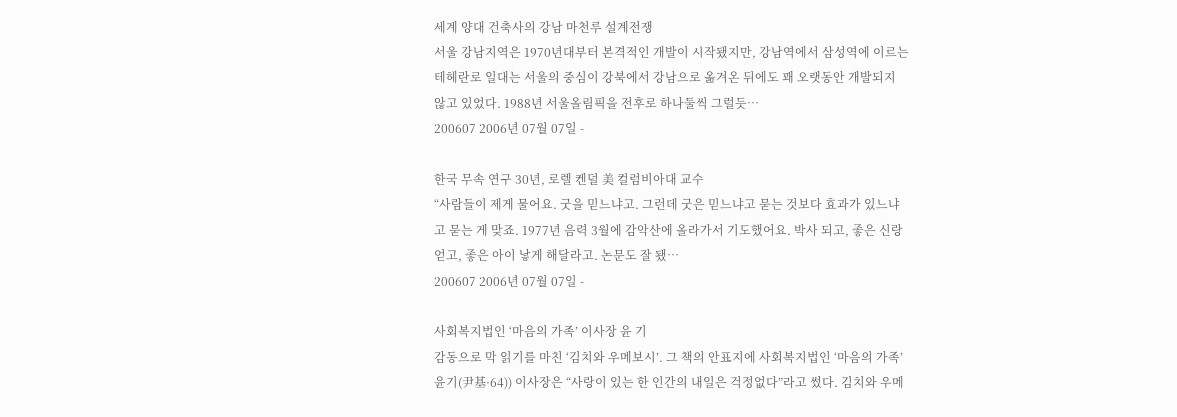세계 양대 건축사의 강남 마천루 설계전쟁
서울 강남지역은 1970년대부터 본격적인 개발이 시작됐지만, 강남역에서 삼성역에 이르는 테헤란로 일대는 서울의 중심이 강북에서 강남으로 옮겨온 뒤에도 꽤 오랫동안 개발되지 않고 있었다. 1988년 서울올림픽을 전후로 하나둘씩 그럴듯…
200607 2006년 07월 07일 -

한국 무속 연구 30년, 로렐 켄덜 美 컬럼비아대 교수
“사람들이 제게 물어요. 굿을 믿느냐고. 그런데 굿은 믿느냐고 묻는 것보다 효과가 있느냐고 묻는 게 맞죠. 1977년 음력 3월에 감악산에 올라가서 기도했어요. 박사 되고, 좋은 신랑 얻고, 좋은 아이 낳게 해달라고. 논문도 잘 됐…
200607 2006년 07월 07일 -

사회복지법인 ‘마음의 가족’ 이사장 윤 기
감동으로 막 읽기를 마친 ‘김치와 우메보시’. 그 책의 안표지에 사회복지법인 ‘마음의 가족’ 윤기(尹基·64)) 이사장은 “사랑이 있는 한 인간의 내일은 걱정없다”라고 썼다. 김치와 우메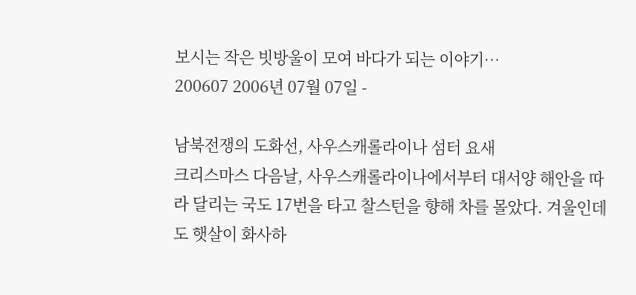보시는 작은 빗방울이 모여 바다가 되는 이야기…
200607 2006년 07월 07일 -

남북전쟁의 도화선, 사우스캐롤라이나 섬터 요새
크리스마스 다음날, 사우스캐롤라이나에서부터 대서양 해안을 따라 달리는 국도 17번을 타고 찰스턴을 향해 차를 몰았다. 겨울인데도 햇살이 화사하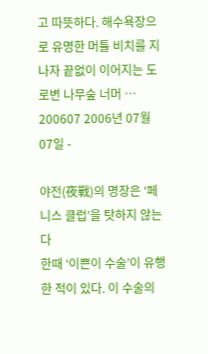고 따뜻하다. 해수욕장으로 유명한 머틀 비치를 지나자 끝없이 이어지는 도로변 나무숲 너머 …
200607 2006년 07월 07일 -

야전(夜戰)의 명장은 ‘페니스 클럽’을 탓하지 않는다
한때 ‘이쁜이 수술’이 유행한 적이 있다. 이 수술의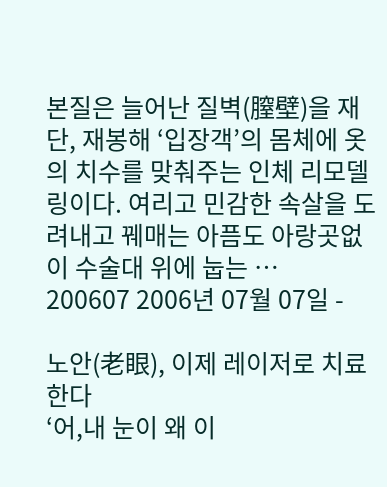본질은 늘어난 질벽(膣壁)을 재단, 재봉해 ‘입장객’의 몸체에 옷의 치수를 맞춰주는 인체 리모델링이다. 여리고 민감한 속살을 도려내고 꿰매는 아픔도 아랑곳없이 수술대 위에 눕는 …
200607 2006년 07월 07일 -

노안(老眼), 이제 레이저로 치료한다
‘어,내 눈이 왜 이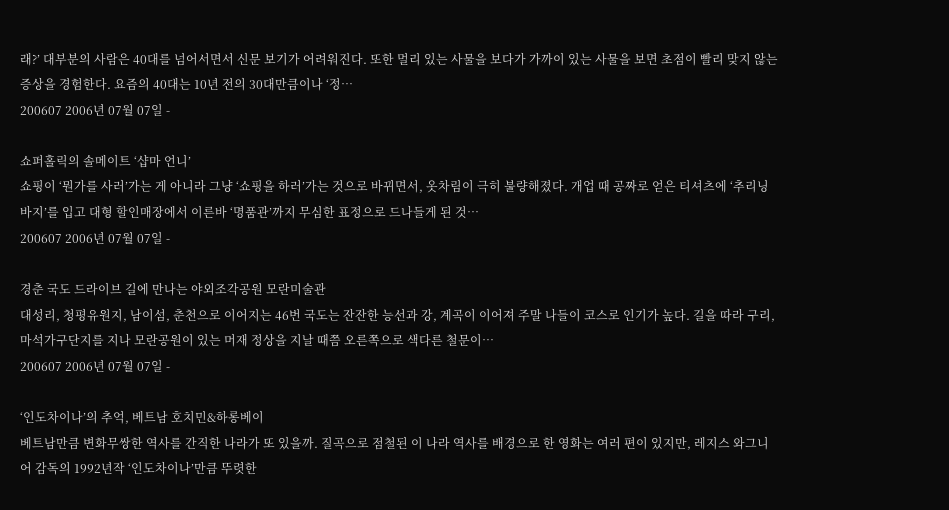래?’ 대부분의 사람은 40대를 넘어서면서 신문 보기가 어려워진다. 또한 멀리 있는 사물을 보다가 가까이 있는 사물을 보면 초점이 빨리 맞지 않는 증상을 경험한다. 요즘의 40대는 10년 전의 30대만큼이나 ‘정…
200607 2006년 07월 07일 -

쇼퍼홀릭의 솔메이트 ‘샵마 언니’
쇼핑이 ‘뭔가를 사러’가는 게 아니라 그냥 ‘쇼핑을 하러’가는 것으로 바뀌면서, 옷차림이 극히 불량해졌다. 개업 때 공짜로 얻은 티셔츠에 ‘추리닝 바지’를 입고 대형 할인매장에서 이른바 ‘명품관’까지 무심한 표정으로 드나들게 된 것…
200607 2006년 07월 07일 -

경춘 국도 드라이브 길에 만나는 야외조각공원 모란미술관
대성리, 청평유원지, 남이섬, 춘천으로 이어지는 46번 국도는 잔잔한 능선과 강, 계곡이 이어져 주말 나들이 코스로 인기가 높다. 길을 따라 구리, 마석가구단지를 지나 모란공원이 있는 머재 정상을 지날 때쯤 오른쪽으로 색다른 철문이…
200607 2006년 07월 07일 -

‘인도차이나’의 추억, 베트남 호치민&하롱베이
베트남만큼 변화무쌍한 역사를 간직한 나라가 또 있을까. 질곡으로 점철된 이 나라 역사를 배경으로 한 영화는 여러 편이 있지만, 레지스 와그니어 감독의 1992년작 ‘인도차이나’만큼 뚜렷한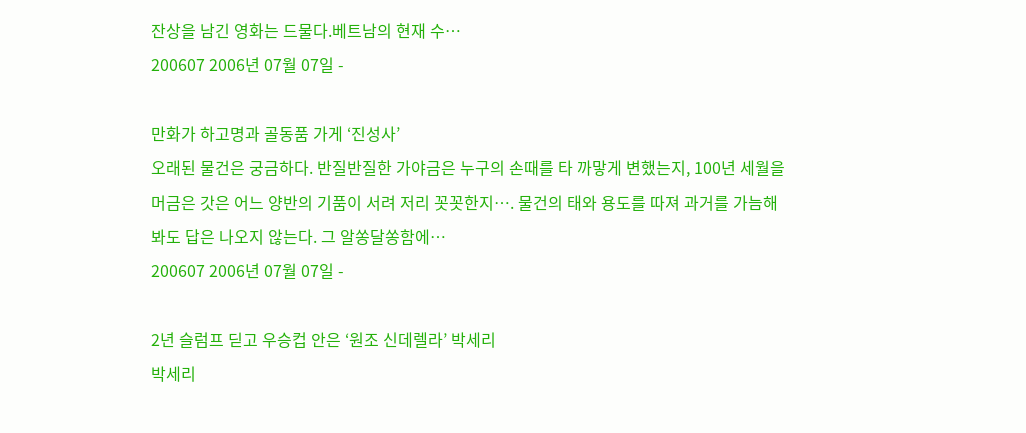잔상을 남긴 영화는 드물다.베트남의 현재 수…
200607 2006년 07월 07일 -

만화가 하고명과 골동품 가게 ‘진성사’
오래된 물건은 궁금하다. 반질반질한 가야금은 누구의 손때를 타 까맣게 변했는지, 100년 세월을 머금은 갓은 어느 양반의 기품이 서려 저리 꼿꼿한지…. 물건의 태와 용도를 따져 과거를 가늠해봐도 답은 나오지 않는다. 그 알쏭달쏭함에…
200607 2006년 07월 07일 -

2년 슬럼프 딛고 우승컵 안은 ‘원조 신데렐라’ 박세리
박세리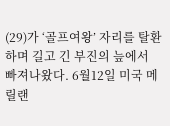(29)가 ‘골프여왕’ 자리를 탈환하며 길고 긴 부진의 늪에서 빠져나왔다. 6월12일 미국 메릴랜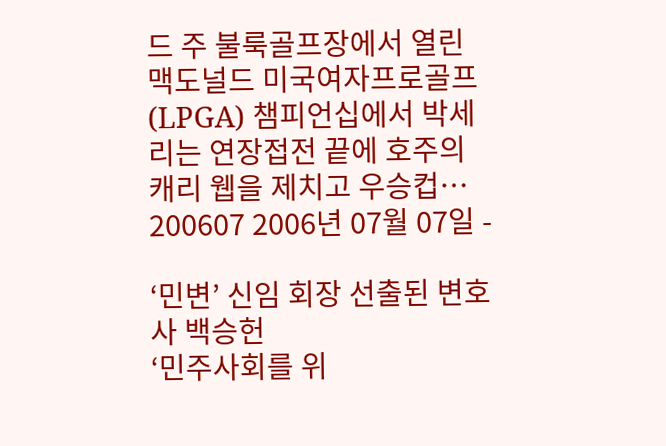드 주 불룩골프장에서 열린 맥도널드 미국여자프로골프(LPGA) 챔피언십에서 박세리는 연장접전 끝에 호주의 캐리 웹을 제치고 우승컵…
200607 2006년 07월 07일 -

‘민변’ 신임 회장 선출된 변호사 백승헌
‘민주사회를 위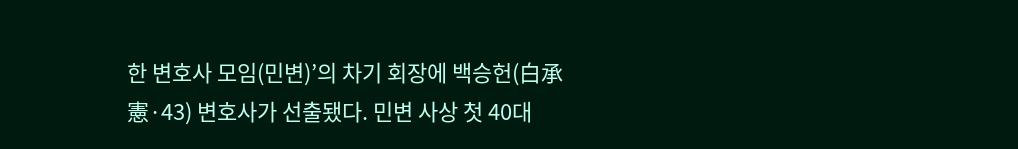한 변호사 모임(민변)’의 차기 회장에 백승헌(白承憲·43) 변호사가 선출됐다. 민변 사상 첫 40대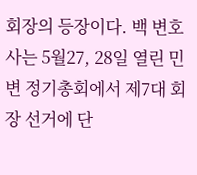회장의 등장이다. 백 변호사는 5월27, 28일 열린 민변 정기총회에서 제7대 회장 선거에 단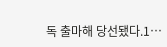독 출마해 당선됐다.1…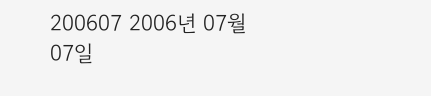200607 2006년 07월 07일